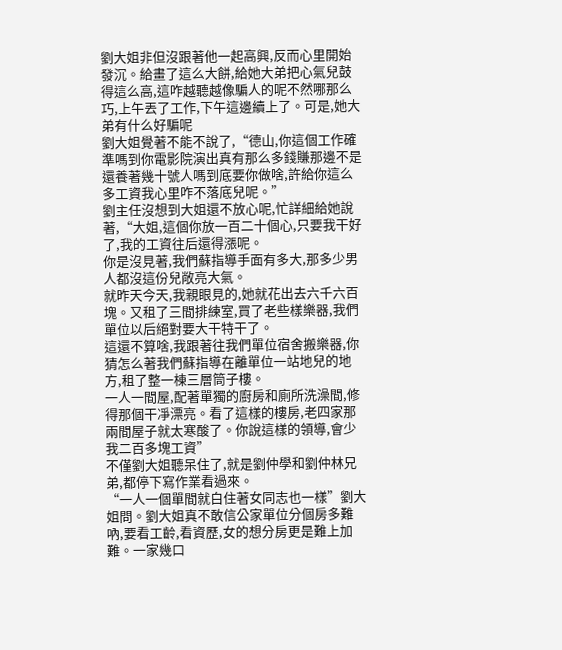劉大姐非但沒跟著他一起高興,反而心里開始發沉。給畫了這么大餅,給她大弟把心氣兒鼓得這么高,這咋越聽越像騙人的呢不然哪那么巧,上午丟了工作,下午這邊續上了。可是,她大弟有什么好騙呢
劉大姐覺著不能不說了,“德山,你這個工作確準嗎到你電影院演出真有那么多錢賺那邊不是還養著幾十號人嗎到底要你做啥,許給你這么多工資我心里咋不落底兒呢。”
劉主任沒想到大姐還不放心呢,忙詳細給她說著,“大姐,這個你放一百二十個心,只要我干好了,我的工資往后還得漲呢。
你是沒見著,我們蘇指導手面有多大,那多少男人都沒這份兒敞亮大氣。
就昨天今天,我親眼見的,她就花出去六千六百塊。又租了三間排練室,買了老些樣樂器,我們單位以后絕對要大干特干了。
這還不算啥,我跟著往我們單位宿舍搬樂器,你猜怎么著我們蘇指導在離單位一站地兒的地方,租了整一棟三層筒子樓。
一人一間屋,配著單獨的廚房和廁所洗澡間,修得那個干凈漂亮。看了這樣的樓房,老四家那兩間屋子就太寒酸了。你說這樣的領導,會少我二百多塊工資”
不僅劉大姐聽呆住了,就是劉仲學和劉仲林兄弟,都停下寫作業看過來。
“一人一個單間就白住著女同志也一樣”劉大姐問。劉大姐真不敢信公家單位分個房多難吶,要看工齡,看資歷,女的想分房更是難上加難。一家幾口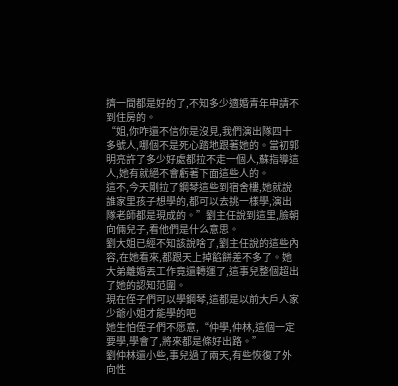擠一間都是好的了,不知多少適婚青年申請不到住房的。
“姐,你咋還不信你是沒見,我們演出隊四十多號人,哪個不是死心踏地跟著她的。當初郭明亮許了多少好處都拉不走一個人,蘇指導這人,她有就絕不會虧著下面這些人的。
這不,今天剛拉了鋼琴這些到宿舍樓,她就說誰家里孩子想學的,都可以去挑一樣學,演出隊老師都是現成的。”劉主任說到這里,臉朝向倆兒子,看他們是什么意思。
劉大姐已經不知該說啥了,劉主任說的這些內容,在她看來,都跟天上掉餡餅差不多了。她大弟離婚丟工作竟還轉運了,這事兒整個超出了她的認知范圍。
現在侄子們可以學鋼琴,這都是以前大戶人家少爺小姐才能學的吧
她生怕侄子們不愿意,“仲學,仲林,這個一定要學,學會了,將來都是條好出路。”
劉仲林還小些,事兒過了兩天,有些恢復了外向性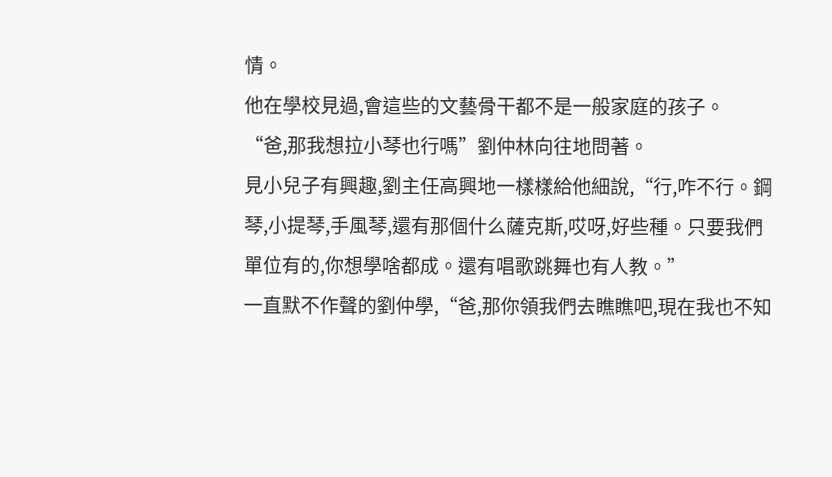情。
他在學校見過,會這些的文藝骨干都不是一般家庭的孩子。
“爸,那我想拉小琴也行嗎”劉仲林向往地問著。
見小兒子有興趣,劉主任高興地一樣樣給他細說,“行,咋不行。鋼琴,小提琴,手風琴,還有那個什么薩克斯,哎呀,好些種。只要我們單位有的,你想學啥都成。還有唱歌跳舞也有人教。”
一直默不作聲的劉仲學,“爸,那你領我們去瞧瞧吧,現在我也不知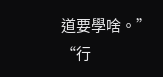道要學啥。”
“行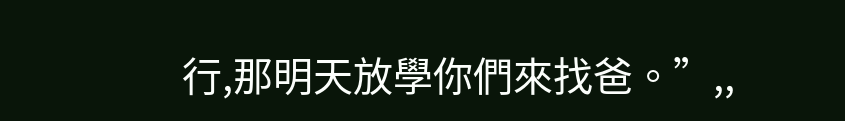行,那明天放學你們來找爸。”,,